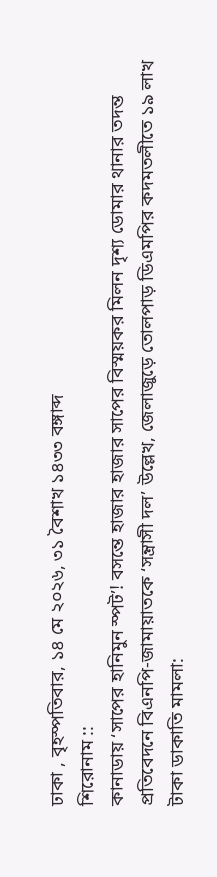ঢাকা , বৃহস্পতিবার, ১৪ মে ২০২৬, ৩১ বৈশাখ ১৪৩৩ বঙ্গাব্দ
শিরোনাম ::
কানাডায় ‘সাপের হানিমুন স্পট’! বসন্তে হাজার হাজার সাপের বিস্ময়কর মিলন দৃশ্য ডোমার থানার তদন্ত প্রতিবেদনে বিএনপি-জামায়াতকে ‘সন্ত্রাসী দল’ উল্লেখ, জেলাজুড়ে তোলপাড় ডিএমপির কদমতলীতে ১৯ লাখ টাকা ডাকাতি মামলা: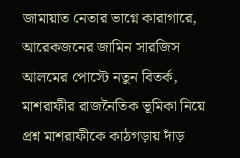জামায়াত নেতার ভাগ্নে কারাগারে, আরেকজনের জামিন সারজিস আলমের পোস্টে নতুন বিতর্ক, মাশরাফীর রাজনৈতিক ভূমিকা নিয়ে প্রশ্ন মাশরাফীকে কাঠগড়ায় দাঁড়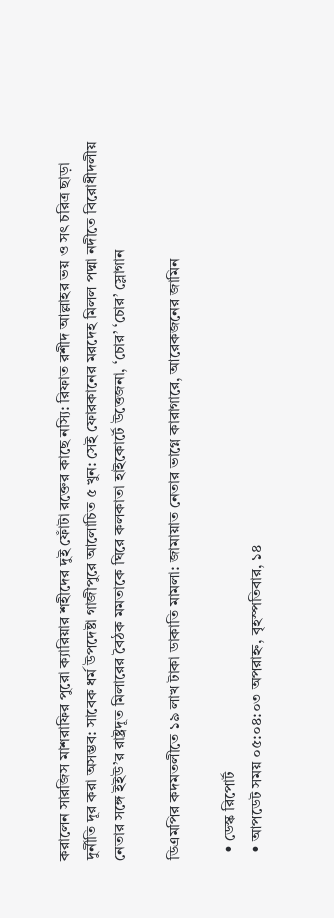করালেন সারজিস মাশরাফির পুরো ক্যারিয়ার শহীদের দুই ফোঁটা রক্তের কাছে নস্যি: রিফাত রশীদ আল্লাহর ভয় ও সৎ চরিত্র ছাড়া দুর্নীতি দূর করা অসম্ভব: সাবেক ধর্ম উপদেষ্টা গাজীপুরে আলোচিত ৫ খুন: সেই ফোরকানের মরদেহ মিলল পদ্মা নদীতে বিরোধীদলীয় নেতার সঙ্গে ইইউ’র রাষ্ট্রদূত মিলারের বৈঠক মমতাকে ঘিরে কলকাতা হাইকোর্টে উত্তেজনা, ‘চোর’ ‘চোর’ স্লোগান

ডিএমপির কদমতলীতে ১৯ লাখ টাকা ডাকাতি মামলা: জামায়াত নেতার ভাগ্নে কারাগারে, আরেকজনের জামিন

  • ডেস্ক রিপোর্ট
  • আপডেট সময় ০৫:০৪:০৩ অপরাহ্ন, বৃহস্পতিবার, ১৪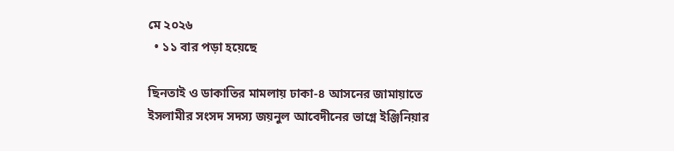মে ২০২৬
  • ১১ বার পড়া হয়েছে

ছিনতাই ও ডাকাতির মামলায় ঢাকা-৪ আসনের জামায়াতে ইসলামীর সংসদ সদস্য জয়নুল আবেদীনের ভাগ্নে ইঞ্জিনিয়ার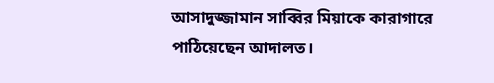আসাদুজ্জামান সাব্বির মিয়াকে কারাগারে পাঠিয়েছেন আদালত।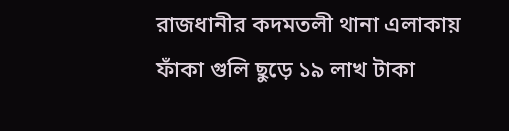রাজধানীর কদমতলী থানা এলাকায় ফাঁকা গুলি ছুড়ে ১৯ লাখ টাকা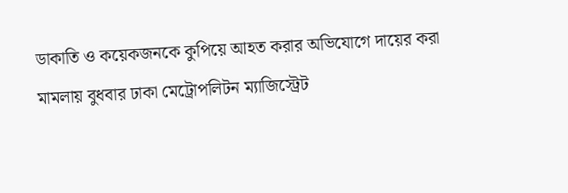ডাকাতি ও কয়েকজনকে কুপিয়ে আহত করার অভিযোগে দায়ের করা মামলায় বুধবার ঢাকা মেট্রোপলিটন ম্যাজিস্ট্রেট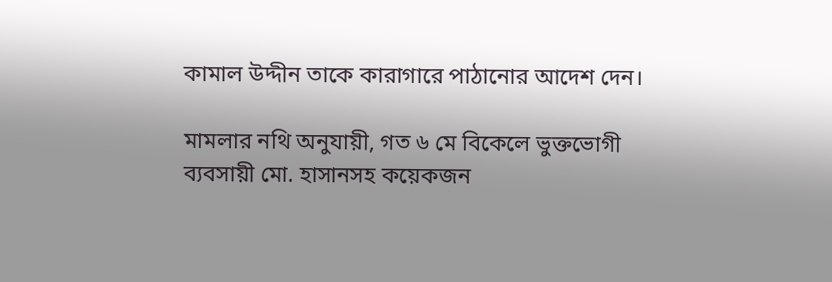কামাল উদ্দীন তাকে কারাগারে পাঠানোর আদেশ দেন।

মামলার নথি অনুযায়ী, গত ৬ মে বিকেলে ভুক্তভোগী ব্যবসায়ী মো. হাসানসহ কয়েকজন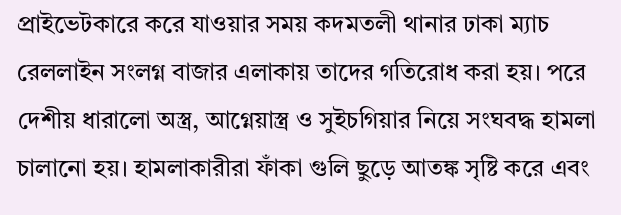প্রাইভেটকারে করে যাওয়ার সময় কদমতলী থানার ঢাকা ম্যাচ রেললাইন সংলগ্ন বাজার এলাকায় তাদের গতিরোধ করা হয়। পরে দেশীয় ধারালো অস্ত্র, আগ্নেয়াস্ত্র ও সুইচগিয়ার নিয়ে সংঘবদ্ধ হামলা চালানো হয়। হামলাকারীরা ফাঁকা গুলি ছুড়ে আতঙ্ক সৃষ্টি করে এবং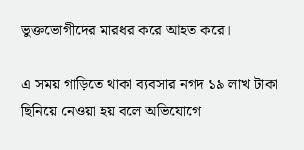ভুক্তভোগীদের মারধর করে আহত করে।

এ সময় গাড়িতে থাকা ব্যবসার নগদ ১৯ লাখ টাকা ছিনিয়ে নেওয়া হয় বলে অভিযোগে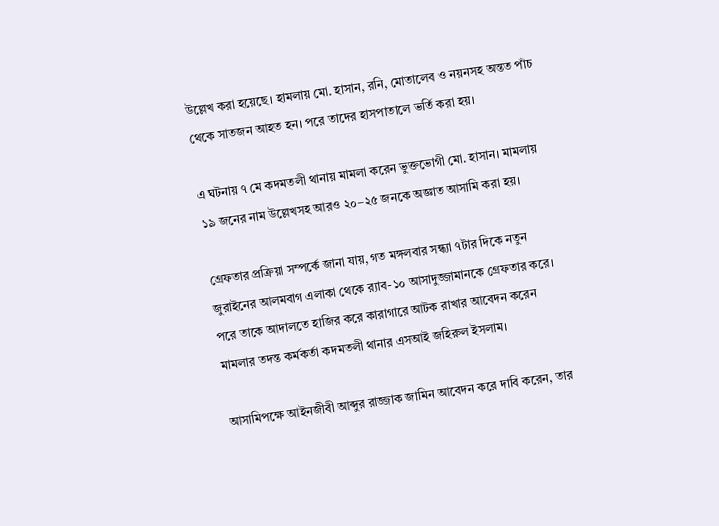উল্লেখ করা হয়েছে। হামলায় মো. হাসান, রনি, মোতালেব ও নয়নসহ অন্তত পাঁচ থেকে সাতজন আহত হন। পরে তাদের হাসপাতালে ভর্তি করা হয়।

এ ঘটনায় ৭ মে কদমতলী থানায় মামলা করেন ভুক্তভোগী মো. হাসান। মামলায় ১৯ জনের নাম উল্লেখসহ আরও ২০–২৫ জনকে অজ্ঞাত আসামি করা হয়।

গ্রেফতার প্রক্রিয়া সম্পর্কে জানা যায়, গত মঙ্গলবার সন্ধ্যা ৭টার দিকে নতুন জুরাইনের আলমবাগ এলাকা থেকে র‍্যাব-১০ আসাদুজ্জামানকে গ্রেফতার করে। পরে তাকে আদালতে হাজির করে কারাগারে আটক রাখার আবেদন করেন মামলার তদন্ত কর্মকর্তা কদমতলী থানার এসআই জহিরুল ইসলাম।

আসামিপক্ষে আইনজীবী আব্দুর রাজ্জাক জামিন আবেদন করে দাবি করেন, তার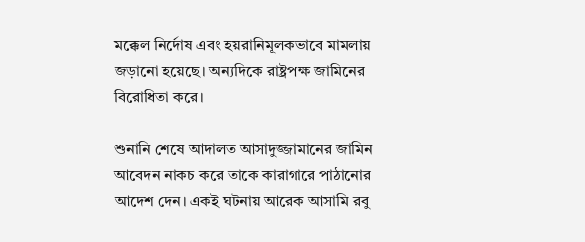মক্কেল নির্দোষ এবং হয়রানিমূলকভাবে মামলায় জড়ানো হয়েছে। অন্যদিকে রাষ্ট্রপক্ষ জামিনের বিরোধিতা করে।

শুনানি শেষে আদালত আসাদুজ্জামানের জামিন আবেদন নাকচ করে তাকে কারাগারে পাঠানোর আদেশ দেন। একই ঘটনায় আরেক আসামি রবু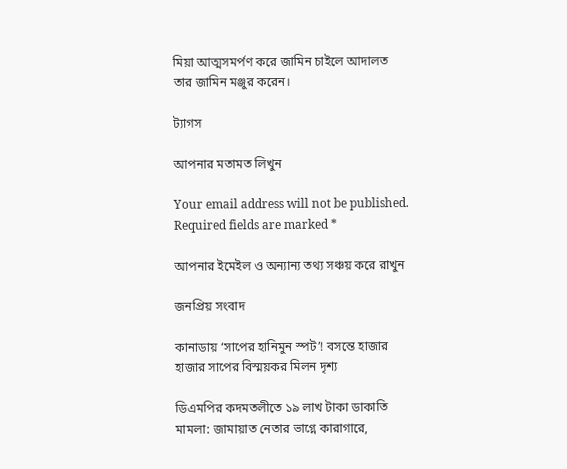মিয়া আত্মসমর্পণ করে জামিন চাইলে আদালত তার জামিন মঞ্জুর করেন।

ট্যাগস

আপনার মতামত লিখুন

Your email address will not be published. Required fields are marked *

আপনার ইমেইল ও অন্যান্য তথ্য সঞ্চয় করে রাখুন

জনপ্রিয় সংবাদ

কানাডায় ‘সাপের হানিমুন স্পট’! বসন্তে হাজার হাজার সাপের বিস্ময়কর মিলন দৃশ্য

ডিএমপির কদমতলীতে ১৯ লাখ টাকা ডাকাতি মামলা: জামায়াত নেতার ভাগ্নে কারাগারে,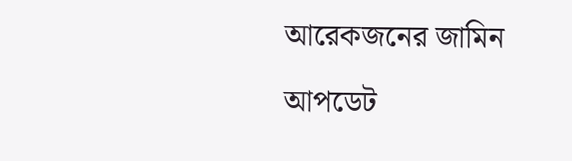আরেকজনের জামিন

আপডেট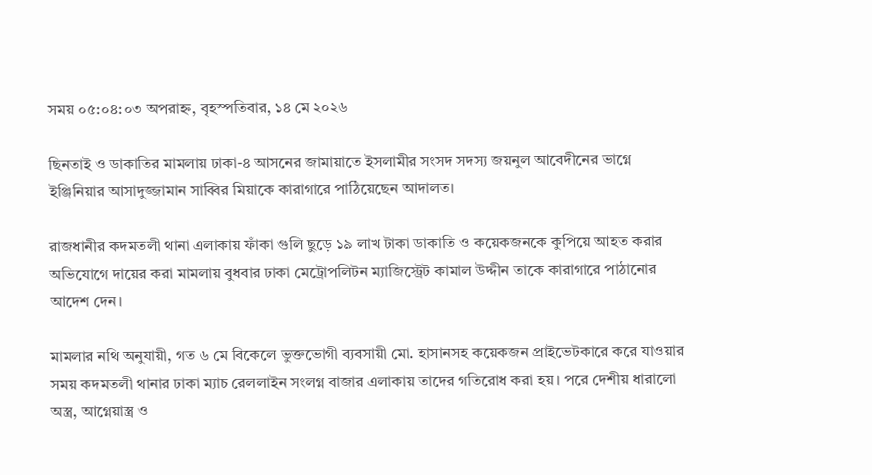সময় ০৫:০৪:০৩ অপরাহ্ন, বৃহস্পতিবার, ১৪ মে ২০২৬

ছিনতাই ও ডাকাতির মামলায় ঢাকা-৪ আসনের জামায়াতে ইসলামীর সংসদ সদস্য জয়নুল আবেদীনের ভাগ্নে ইঞ্জিনিয়ার আসাদুজ্জামান সাব্বির মিয়াকে কারাগারে পাঠিয়েছেন আদালত।

রাজধানীর কদমতলী থানা এলাকায় ফাঁকা গুলি ছুড়ে ১৯ লাখ টাকা ডাকাতি ও কয়েকজনকে কুপিয়ে আহত করার অভিযোগে দায়ের করা মামলায় বুধবার ঢাকা মেট্রোপলিটন ম্যাজিস্ট্রেট কামাল উদ্দীন তাকে কারাগারে পাঠানোর আদেশ দেন।

মামলার নথি অনুযায়ী, গত ৬ মে বিকেলে ভুক্তভোগী ব্যবসায়ী মো. হাসানসহ কয়েকজন প্রাইভেটকারে করে যাওয়ার সময় কদমতলী থানার ঢাকা ম্যাচ রেললাইন সংলগ্ন বাজার এলাকায় তাদের গতিরোধ করা হয়। পরে দেশীয় ধারালো অস্ত্র, আগ্নেয়াস্ত্র ও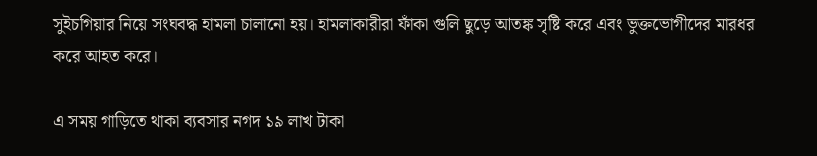সুইচগিয়ার নিয়ে সংঘবদ্ধ হামলা চালানো হয়। হামলাকারীরা ফাঁকা গুলি ছুড়ে আতঙ্ক সৃষ্টি করে এবং ভুক্তভোগীদের মারধর করে আহত করে।

এ সময় গাড়িতে থাকা ব্যবসার নগদ ১৯ লাখ টাকা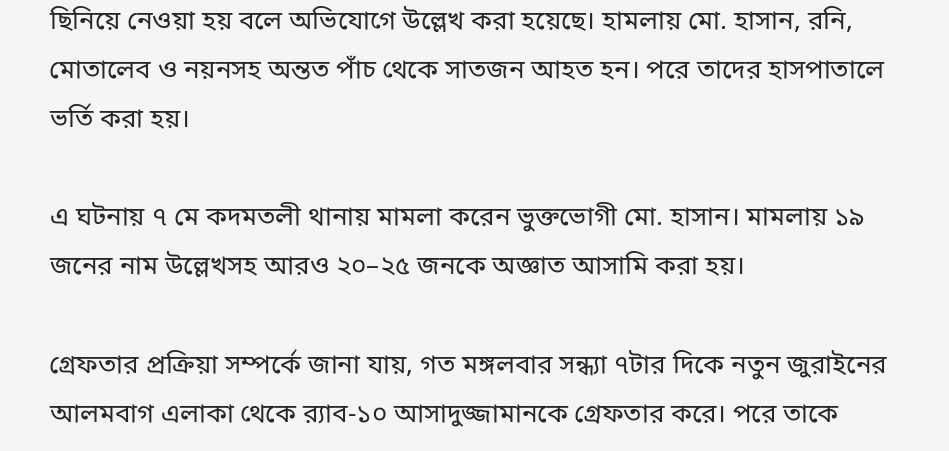ছিনিয়ে নেওয়া হয় বলে অভিযোগে উল্লেখ করা হয়েছে। হামলায় মো. হাসান, রনি, মোতালেব ও নয়নসহ অন্তত পাঁচ থেকে সাতজন আহত হন। পরে তাদের হাসপাতালে ভর্তি করা হয়।

এ ঘটনায় ৭ মে কদমতলী থানায় মামলা করেন ভুক্তভোগী মো. হাসান। মামলায় ১৯ জনের নাম উল্লেখসহ আরও ২০–২৫ জনকে অজ্ঞাত আসামি করা হয়।

গ্রেফতার প্রক্রিয়া সম্পর্কে জানা যায়, গত মঙ্গলবার সন্ধ্যা ৭টার দিকে নতুন জুরাইনের আলমবাগ এলাকা থেকে র‍্যাব-১০ আসাদুজ্জামানকে গ্রেফতার করে। পরে তাকে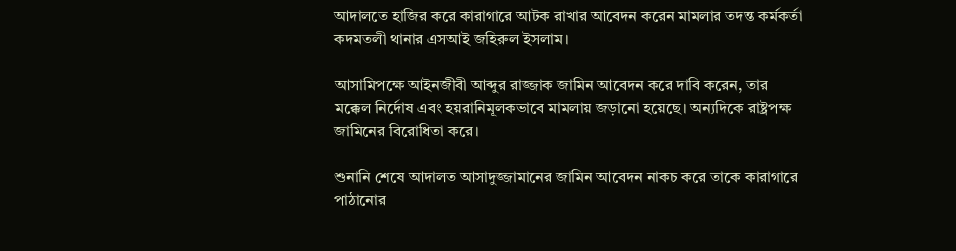আদালতে হাজির করে কারাগারে আটক রাখার আবেদন করেন মামলার তদন্ত কর্মকর্তা কদমতলী থানার এসআই জহিরুল ইসলাম।

আসামিপক্ষে আইনজীবী আব্দুর রাজ্জাক জামিন আবেদন করে দাবি করেন, তার মক্কেল নির্দোষ এবং হয়রানিমূলকভাবে মামলায় জড়ানো হয়েছে। অন্যদিকে রাষ্ট্রপক্ষ জামিনের বিরোধিতা করে।

শুনানি শেষে আদালত আসাদুজ্জামানের জামিন আবেদন নাকচ করে তাকে কারাগারে পাঠানোর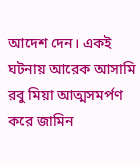আদেশ দেন। একই ঘটনায় আরেক আসামি রবু মিয়া আত্মসমর্পণ করে জামিন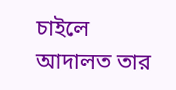চাইলে আদালত তার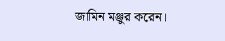জামিন মঞ্জুর করেন।